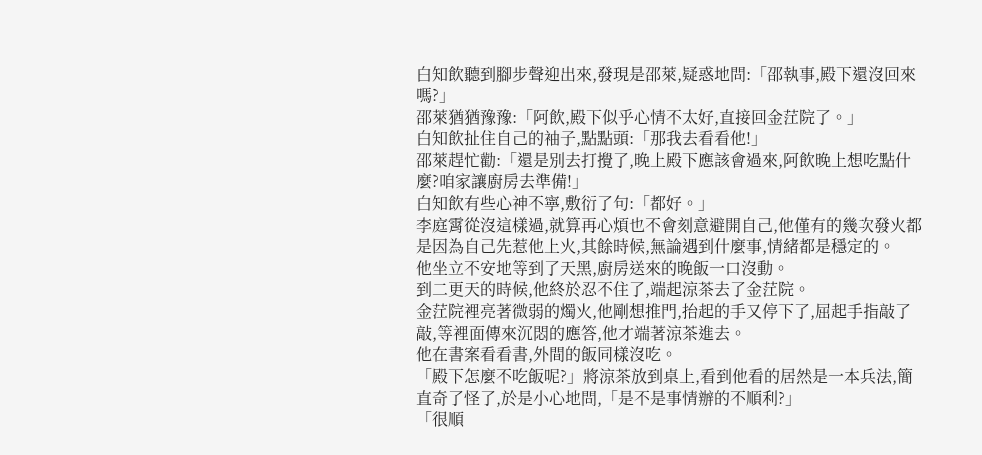白知飲聽到腳步聲迎出來,發現是邵萊,疑惑地問:「邵執事,殿下還沒回來嗎?」
邵萊猶猶豫豫:「阿飲,殿下似乎心情不太好,直接回金茳院了。」
白知飲扯住自己的袖子,點點頭:「那我去看看他!」
邵萊趕忙勸:「還是別去打攪了,晚上殿下應該會過來,阿飲晚上想吃點什麼?咱家讓廚房去準備!」
白知飲有些心神不寧,敷衍了句:「都好。」
李庭霄從沒這樣過,就算再心煩也不會刻意避開自己,他僅有的幾次發火都是因為自己先惹他上火,其餘時候,無論遇到什麼事,情緒都是穩定的。
他坐立不安地等到了天黑,廚房送來的晚飯一口沒動。
到二更天的時候,他終於忍不住了,端起涼茶去了金茳院。
金茳院裡亮著微弱的燭火,他剛想推門,抬起的手又停下了,屈起手指敲了敲,等裡面傳來沉悶的應答,他才端著涼茶進去。
他在書案看看書,外間的飯同樣沒吃。
「殿下怎麼不吃飯呢?」將涼茶放到桌上,看到他看的居然是一本兵法,簡直奇了怪了,於是小心地問,「是不是事情辦的不順利?」
「很順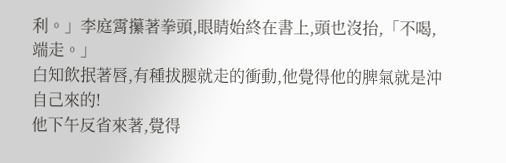利。」李庭霄攥著拳頭,眼睛始終在書上,頭也沒抬,「不喝,端走。」
白知飲抿著唇,有種拔腿就走的衝動,他覺得他的脾氣就是沖自己來的!
他下午反省來著,覺得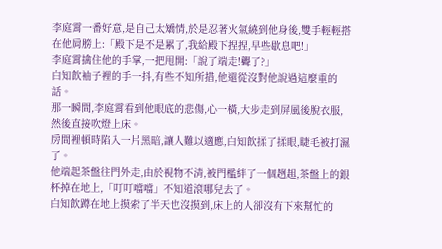李庭霄一番好意,是自己太矯情,於是忍著火氣繞到他身後,雙手輕輕搭在他肩膀上:「殿下是不是累了,我給殿下捏捏,早些歇息吧!」
李庭霄擒住他的手掌,一把甩開:「說了端走!聾了?」
白知飲袖子裡的手一抖,有些不知所措,他還從沒對他說過這麼重的話。
那一瞬間,李庭霄看到他眼底的悲傷,心一橫,大步走到屏風後脫衣服,然後直接吹燈上床。
房間裡頓時陷入一片黑暗,讓人難以適應,白知飲揉了揉眼,睫毛被打濕了。
他端起茶盤往門外走,由於視物不清,被門檻絆了一個趔趄,茶盤上的銀杯掉在地上,「叮叮噹噹」不知道滾哪兒去了。
白知飲蹲在地上摸索了半天也沒摸到,床上的人卻沒有下來幫忙的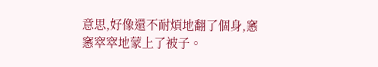意思,好像還不耐煩地翻了個身,窸窸窣窣地蒙上了被子。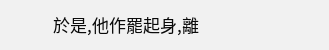於是,他作罷起身,離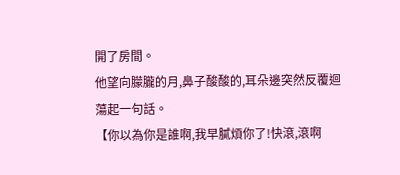開了房間。
他望向朦朧的月,鼻子酸酸的,耳朵邊突然反覆迴蕩起一句話。
【你以為你是誰啊,我早膩煩你了!快滾,滾啊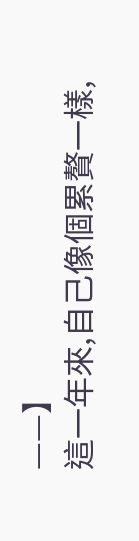——】
這一年來,自己像個累贅一樣,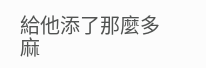給他添了那麼多麻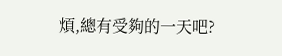煩,總有受夠的一天吧?